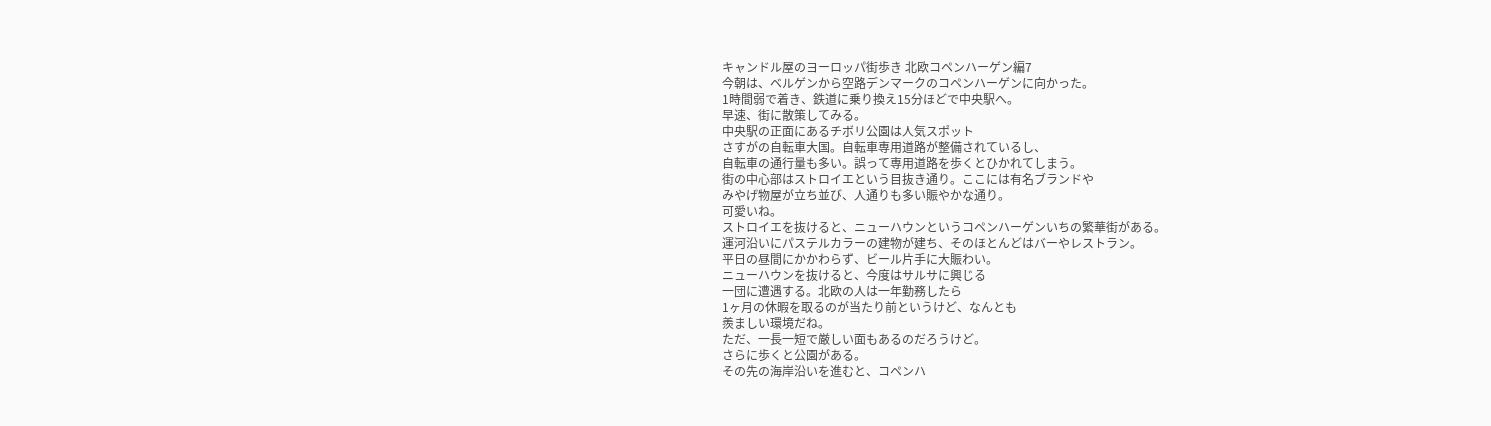キャンドル屋のヨーロッパ街歩き 北欧コペンハーゲン編7
今朝は、ベルゲンから空路デンマークのコペンハーゲンに向かった。
1時間弱で着き、鉄道に乗り換え15分ほどで中央駅へ。
早速、街に散策してみる。
中央駅の正面にあるチボリ公園は人気スポット
さすがの自転車大国。自転車専用道路が整備されているし、
自転車の通行量も多い。誤って専用道路を歩くとひかれてしまう。
街の中心部はストロイエという目抜き通り。ここには有名ブランドや
みやげ物屋が立ち並び、人通りも多い賑やかな通り。
可愛いね。
ストロイエを抜けると、ニューハウンというコペンハーゲンいちの繁華街がある。
運河沿いにパステルカラーの建物が建ち、そのほとんどはバーやレストラン。
平日の昼間にかかわらず、ビール片手に大賑わい。
ニューハウンを抜けると、今度はサルサに興じる
一団に遭遇する。北欧の人は一年勤務したら
1ヶ月の休暇を取るのが当たり前というけど、なんとも
羨ましい環境だね。
ただ、一長一短で厳しい面もあるのだろうけど。
さらに歩くと公園がある。
その先の海岸沿いを進むと、コペンハ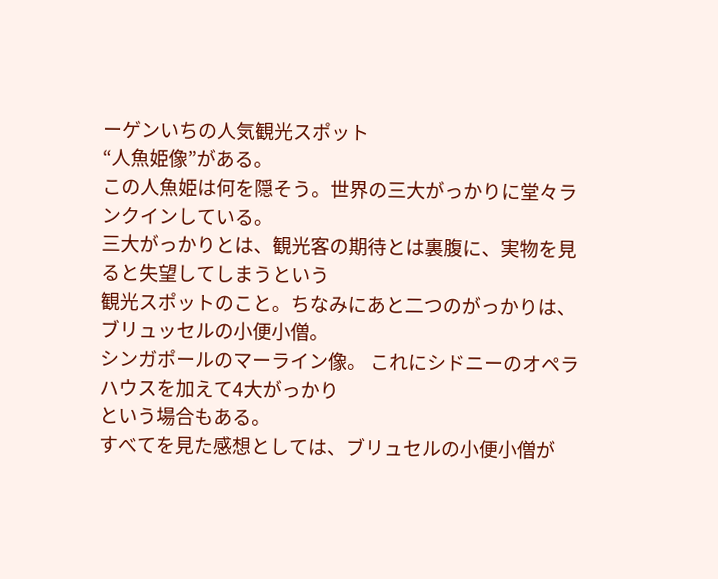ーゲンいちの人気観光スポット
“人魚姫像”がある。
この人魚姫は何を隠そう。世界の三大がっかりに堂々ランクインしている。
三大がっかりとは、観光客の期待とは裏腹に、実物を見ると失望してしまうという
観光スポットのこと。ちなみにあと二つのがっかりは、ブリュッセルの小便小僧。
シンガポールのマーライン像。 これにシドニーのオペラハウスを加えて4大がっかり
という場合もある。
すべてを見た感想としては、ブリュセルの小便小僧が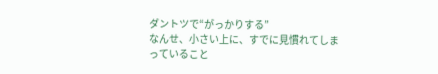ダントツで“がっかりする”
なんせ、小さい上に、すでに見慣れてしまっていること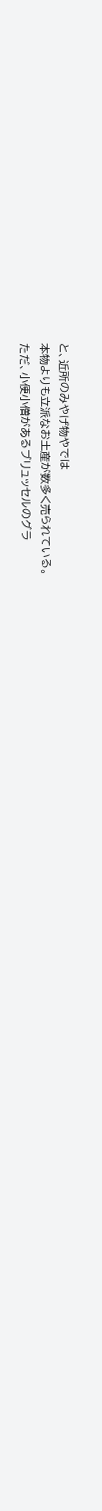と、近所のみやげ物やでは
本物よりも立派なお土産が数多く売られている。
ただ、小便小僧があるブリュッセルのグラ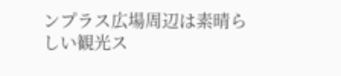ンプラス広場周辺は素晴らしい観光ス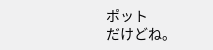ポット
だけどね。